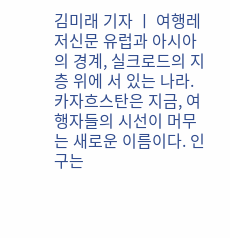김미래 기자 ㅣ 여행레저신문 유럽과 아시아의 경계, 실크로드의 지층 위에 서 있는 나라.
카자흐스탄은 지금, 여행자들의 시선이 머무는 새로운 이름이다. 인구는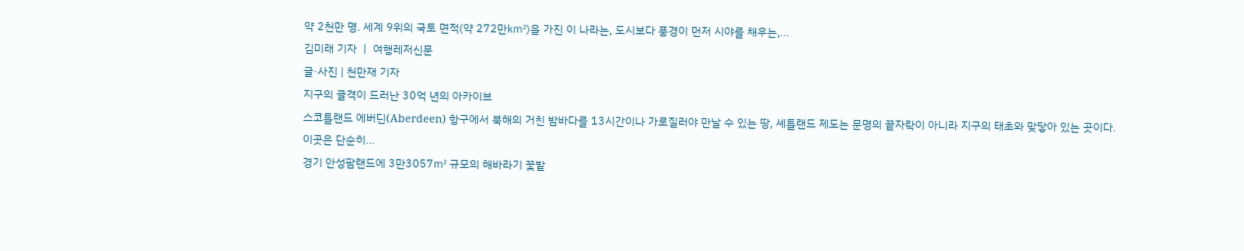약 2천만 명. 세계 9위의 국토 면적(약 272만㎢)을 가진 이 나라는, 도시보다 풍경이 먼저 시야를 채우는,...
김미래 기자 ㅣ 여행레저신문
글·사진 | 천만재 기자
지구의 골격이 드러난 30억 년의 아카이브
스코틀랜드 에버딘(Aberdeen) 항구에서 북해의 거친 밤바다를 13시간이나 가로질러야 만날 수 있는 땅, 셰틀랜드 제도는 문명의 끝자락이 아니라 지구의 태초와 맞닿아 있는 곳이다.
이곳은 단순히...
경기 안성팜랜드에 3만3057㎡ 규모의 해바라기 꽃밭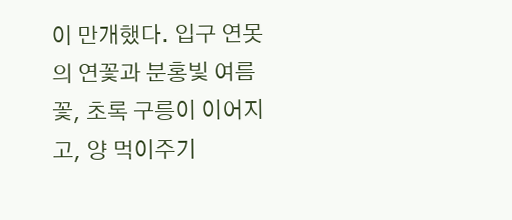이 만개했다. 입구 연못의 연꽃과 분홍빛 여름꽃, 초록 구릉이 이어지고, 양 먹이주기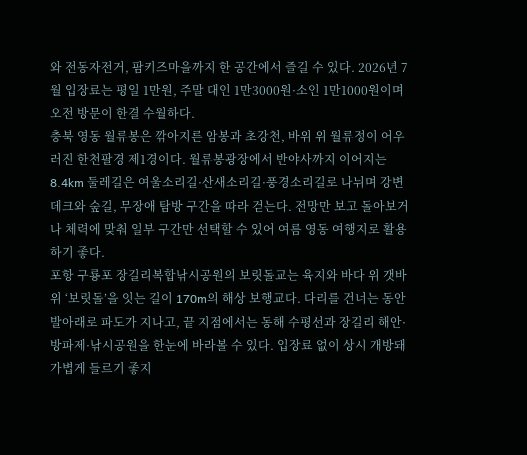와 전동자전거, 팜키즈마을까지 한 공간에서 즐길 수 있다. 2026년 7월 입장료는 평일 1만원, 주말 대인 1만3000원·소인 1만1000원이며 오전 방문이 한결 수월하다.
충북 영동 월류봉은 깎아지른 암봉과 초강천, 바위 위 월류정이 어우러진 한천팔경 제1경이다. 월류봉광장에서 반야사까지 이어지는 8.4km 둘레길은 여울소리길·산새소리길·풍경소리길로 나뉘며 강변 데크와 숲길, 무장애 탐방 구간을 따라 걷는다. 전망만 보고 돌아보거나 체력에 맞춰 일부 구간만 선택할 수 있어 여름 영동 여행지로 활용하기 좋다.
포항 구룡포 장길리복합낚시공원의 보릿돌교는 육지와 바다 위 갯바위 ‘보릿돌’을 잇는 길이 170m의 해상 보행교다. 다리를 건너는 동안 발아래로 파도가 지나고, 끝 지점에서는 동해 수평선과 장길리 해안·방파제·낚시공원을 한눈에 바라볼 수 있다. 입장료 없이 상시 개방돼 가볍게 들르기 좋지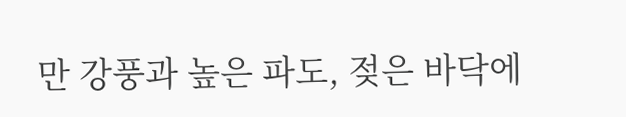만 강풍과 높은 파도, 젖은 바닥에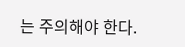는 주의해야 한다.